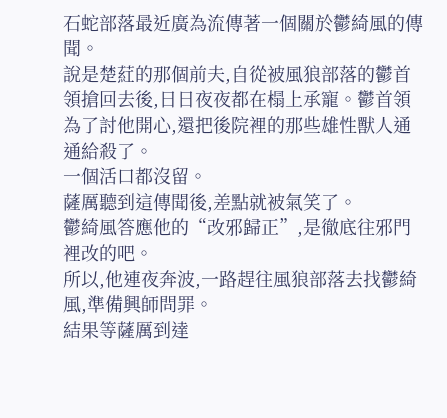石蛇部落最近廣為流傳著一個關於鬱綺風的傳聞。
說是楚葒的那個前夫,自從被風狼部落的鬱首領搶回去後,日日夜夜都在榻上承寵。鬱首領為了討他開心,還把後院裡的那些雄性獸人通通給殺了。
一個活口都沒留。
薩厲聽到這傳聞後,差點就被氣笑了。
鬱綺風答應他的“改邪歸正”,是徹底往邪門裡改的吧。
所以,他連夜奔波,一路趕往風狼部落去找鬱綺風,準備興師問罪。
結果等薩厲到達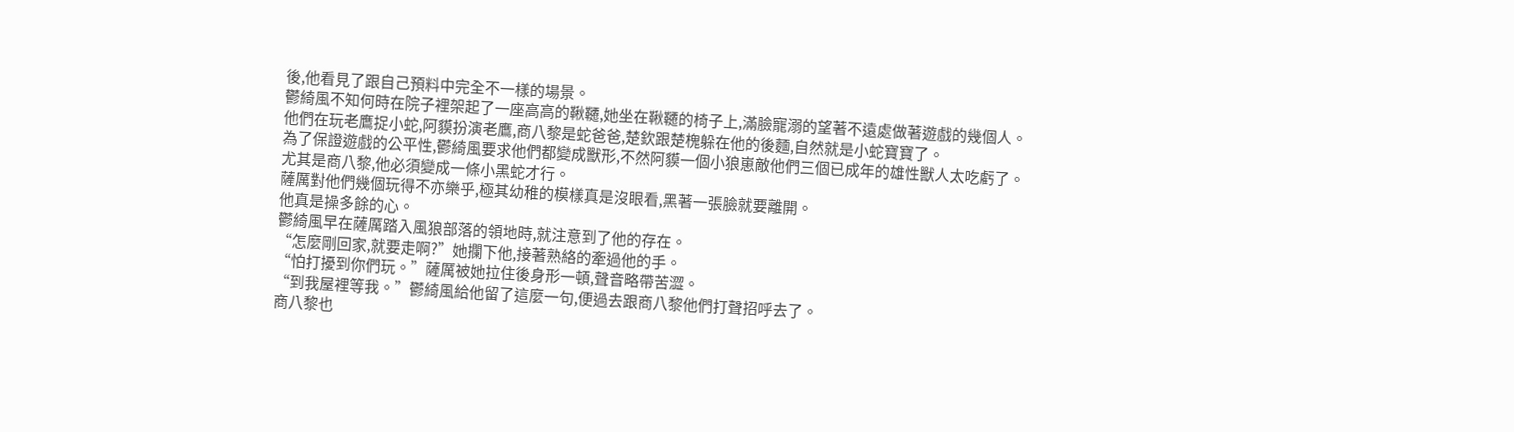後,他看見了跟自己預料中完全不一樣的場景。
鬱綺風不知何時在院子裡架起了一座高高的鞦韆,她坐在鞦韆的椅子上,滿臉寵溺的望著不遠處做著遊戲的幾個人。
他們在玩老鷹捉小蛇,阿貘扮演老鷹,商八黎是蛇爸爸,楚欽跟楚槐躲在他的後麵,自然就是小蛇寶寶了。
為了保證遊戲的公平性,鬱綺風要求他們都變成獸形,不然阿貘一個小狼崽敵他們三個已成年的雄性獸人太吃虧了。
尤其是商八黎,他必須變成一條小黑蛇才行。
薩厲對他們幾個玩得不亦樂乎,極其幼稚的模樣真是沒眼看,黑著一張臉就要離開。
他真是操多餘的心。
鬱綺風早在薩厲踏入風狼部落的領地時,就注意到了他的存在。
“怎麼剛回家,就要走啊?”她攔下他,接著熟絡的牽過他的手。
“怕打擾到你們玩。”薩厲被她拉住後身形一頓,聲音略帶苦澀。
“到我屋裡等我。”鬱綺風給他留了這麼一句,便過去跟商八黎他們打聲招呼去了。
商八黎也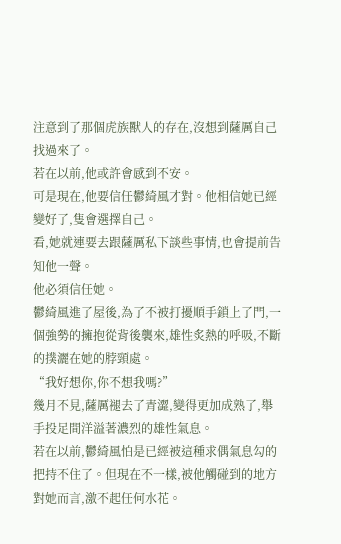注意到了那個虎族獸人的存在,沒想到薩厲自己找過來了。
若在以前,他或許會感到不安。
可是現在,他要信任鬱綺風才對。他相信她已經變好了,隻會選擇自己。
看,她就連要去跟薩厲私下談些事情,也會提前告知他一聲。
他必須信任她。
鬱綺風進了屋後,為了不被打擾順手鎖上了門,一個強勢的擁抱從背後襲來,雄性炙熱的呼吸,不斷的撲灑在她的脖頸處。
“我好想你,你不想我嗎?”
幾月不見,薩厲褪去了青澀,變得更加成熟了,舉手投足間洋溢著濃烈的雄性氣息。
若在以前,鬱綺風怕是已經被這種求偶氣息勾的把持不住了。但現在不一樣,被他觸碰到的地方對她而言,激不起任何水花。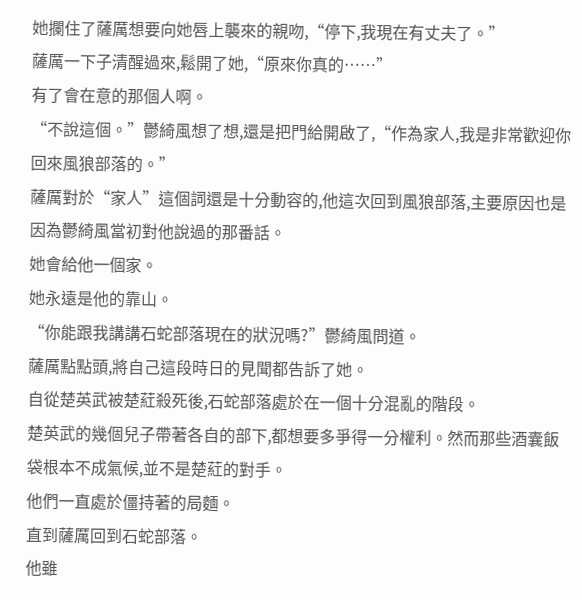她攔住了薩厲想要向她唇上襲來的親吻,“停下,我現在有丈夫了。”
薩厲一下子清醒過來,鬆開了她,“原來你真的……”
有了會在意的那個人啊。
“不說這個。”鬱綺風想了想,還是把門給開啟了,“作為家人,我是非常歡迎你回來風狼部落的。”
薩厲對於“家人”這個詞還是十分動容的,他這次回到風狼部落,主要原因也是因為鬱綺風當初對他說過的那番話。
她會給他一個家。
她永遠是他的靠山。
“你能跟我講講石蛇部落現在的狀況嗎?”鬱綺風問道。
薩厲點點頭,將自己這段時日的見聞都告訴了她。
自從楚英武被楚葒殺死後,石蛇部落處於在一個十分混亂的階段。
楚英武的幾個兒子帶著各自的部下,都想要多爭得一分權利。然而那些酒囊飯袋根本不成氣候,並不是楚葒的對手。
他們一直處於僵持著的局麵。
直到薩厲回到石蛇部落。
他雖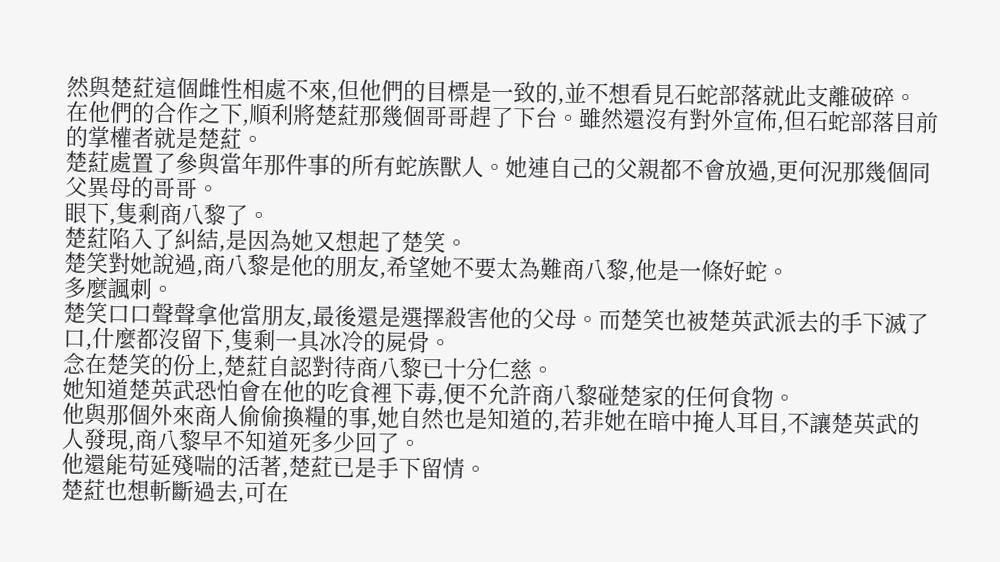然與楚葒這個雌性相處不來,但他們的目標是一致的,並不想看見石蛇部落就此支離破碎。
在他們的合作之下,順利將楚葒那幾個哥哥趕了下台。雖然還沒有對外宣佈,但石蛇部落目前的掌權者就是楚葒。
楚葒處置了參與當年那件事的所有蛇族獸人。她連自己的父親都不會放過,更何況那幾個同父異母的哥哥。
眼下,隻剩商八黎了。
楚葒陷入了糾結,是因為她又想起了楚笑。
楚笑對她說過,商八黎是他的朋友,希望她不要太為難商八黎,他是一條好蛇。
多麼諷刺。
楚笑口口聲聲拿他當朋友,最後還是選擇殺害他的父母。而楚笑也被楚英武派去的手下滅了口,什麼都沒留下,隻剩一具冰冷的屍骨。
念在楚笑的份上,楚葒自認對待商八黎已十分仁慈。
她知道楚英武恐怕會在他的吃食裡下毒,便不允許商八黎碰楚家的任何食物。
他與那個外來商人偷偷換糧的事,她自然也是知道的,若非她在暗中掩人耳目,不讓楚英武的人發現,商八黎早不知道死多少回了。
他還能苟延殘喘的活著,楚葒已是手下留情。
楚葒也想斬斷過去,可在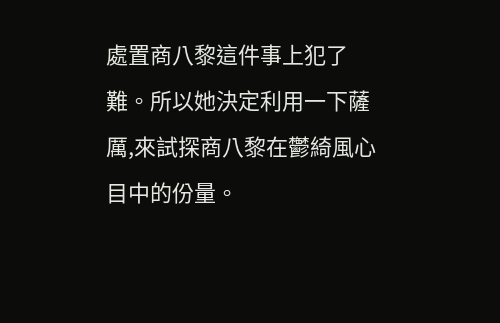處置商八黎這件事上犯了難。所以她決定利用一下薩厲,來試探商八黎在鬱綺風心目中的份量。